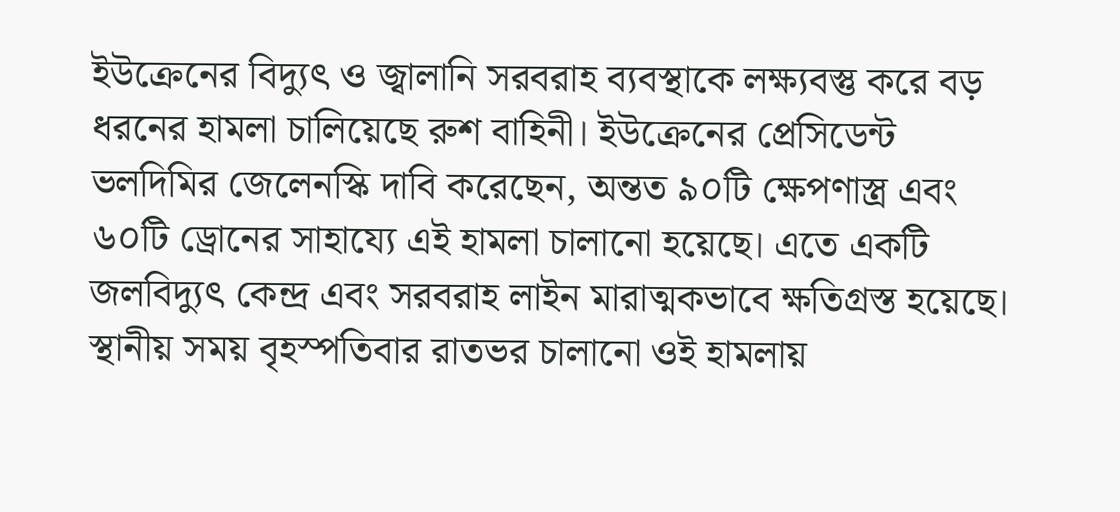ইউক্রেনের বিদ্যুৎ ও জ্বালানি সরবরাহ ব্যবস্থাকে লক্ষ্যবস্তু করে বড় ধরনের হামলা চালিয়েছে রুশ বাহিনী। ইউক্রেনের প্রেসিডেন্ট ভলদিমির জেলেনস্কি দাবি করেছেন, অন্তত ৯০টি ক্ষেপণাস্ত্র এবং ৬০টি ড্রোনের সাহায্যে এই হামলা চালানো হয়েছে। এতে একটি জলবিদ্যুৎ কেন্দ্র এবং সরবরাহ লাইন মারাত্মকভাবে ক্ষতিগ্রস্ত হয়েছে।
স্থানীয় সময় বৃহস্পতিবার রাতভর চালানো ওই হামলায়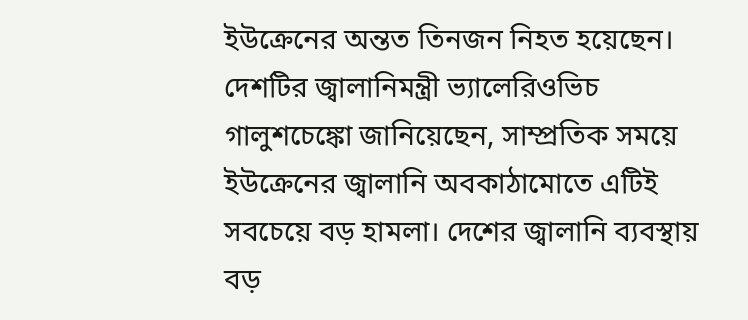ইউক্রেনের অন্তত তিনজন নিহত হয়েছেন। দেশটির জ্বালানিমন্ত্রী ভ্যালেরিওভিচ গালুশচেঙ্কো জানিয়েছেন, সাম্প্রতিক সময়ে ইউক্রেনের জ্বালানি অবকাঠামোতে এটিই সবচেয়ে বড় হামলা। দেশের জ্বালানি ব্যবস্থায় বড়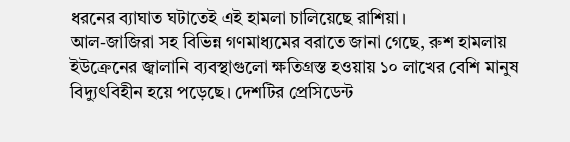ধরনের ব্যাঘাত ঘটাতেই এই হামলা চালিয়েছে রাশিয়া।
আল-জাজিরা সহ বিভিন্ন গণমাধ্যমের বরাতে জানা গেছে, রুশ হামলায় ইউক্রেনের জ্বালানি ব্যবস্থাগুলো ক্ষতিগ্রস্ত হওয়ায় ১০ লাখের বেশি মানুষ বিদ্যুৎবিহীন হয়ে পড়েছে। দেশটির প্রেসিডেন্ট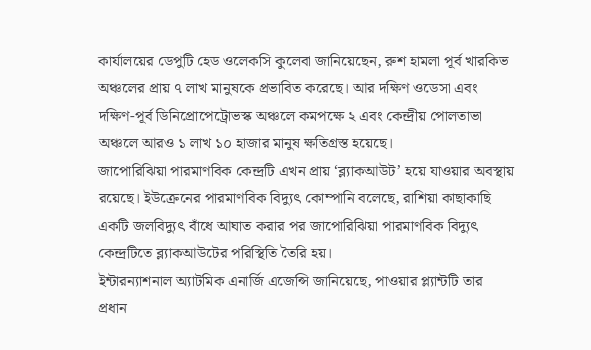কার্যালয়ের ডেপুটি হেড ওলেকসি কুলেবা জানিয়েছেন, রুশ হামলা পূর্ব খারকিভ অঞ্চলের প্রায় ৭ লাখ মানুষকে প্রভাবিত করেছে। আর দক্ষিণ ওডেসা এবং দক্ষিণ-পূর্ব ডিনিপ্রোপেট্রোভস্ক অঞ্চলে কমপক্ষে ২ এবং কেন্দ্রীয় পোলতাভা অঞ্চলে আরও ১ লাখ ১০ হাজার মানুষ ক্ষতিগ্রস্ত হয়েছে।
জাপোরিঝিয়া পারমাণবিক কেন্দ্রটি এখন প্রায় ‘ব্ল্যাকআউট’ হয়ে যাওয়ার অবস্থায় রয়েছে। ইউক্রেনের পারমাণবিক বিদ্যুৎ কোম্পানি বলেছে, রাশিয়া কাছাকাছি একটি জলবিদ্যুৎ বাঁধে আঘাত করার পর জাপোরিঝিয়া পারমাণবিক বিদ্যুৎ কেন্দ্রটিতে ব্ল্যাকআউটের পরিস্থিতি তৈরি হয়।
ইন্টারন্যাশনাল অ্যাটমিক এনার্জি এজেন্সি জানিয়েছে, পাওয়ার প্ল্যান্টটি তার প্রধান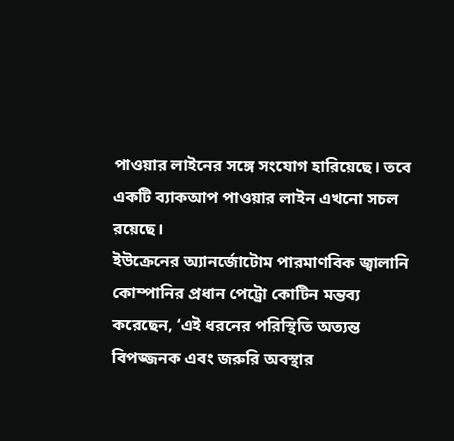পাওয়ার লাইনের সঙ্গে সংযোগ হারিয়েছে। তবে একটি ব্যাকআপ পাওয়ার লাইন এখনো সচল রয়েছে।
ইউক্রেনের অ্যানর্জোটোম পারমাণবিক জ্বালানি কোম্পানির প্রধান পেট্রো কোটিন মন্তব্য করেছেন, ‘এই ধরনের পরিস্থিতি অত্যন্ত বিপজ্জনক এবং জরুরি অবস্থার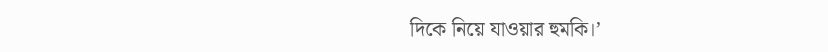দিকে নিয়ে যাওয়ার হুমকি।’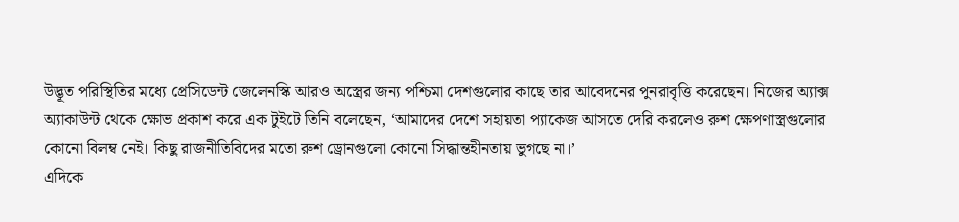উদ্ভূত পরিস্থিতির মধ্যে প্রেসিডেন্ট জেলেনস্কি আরও অস্ত্রের জন্য পশ্চিমা দেশগুলোর কাছে তার আবেদনের পুনরাবৃত্তি করেছেন। নিজের অ্যাক্স অ্যাকাউন্ট থেকে ক্ষোভ প্রকাশ করে এক টুইটে তিনি বলেছেন, ‘আমাদের দেশে সহায়তা প্যাকেজ আসতে দেরি করলেও রুশ ক্ষেপণাস্ত্রগুলোর কোনো বিলম্ব নেই। কিছু রাজনীতিবিদের মতো রুশ ড্রোনগুলো কোনো সিদ্ধান্তহীনতায় ভুগছে না।’
এদিকে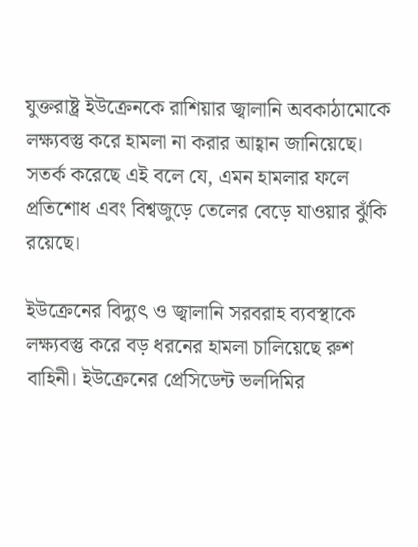যুক্তরাষ্ট্র ইউক্রেনকে রাশিয়ার জ্বালানি অবকাঠামোকে লক্ষ্যবস্তু করে হামলা না করার আহ্বান জানিয়েছে। সতর্ক করেছে এই বলে যে, এমন হামলার ফলে প্রতিশোধ এবং বিশ্বজুড়ে তেলের বেড়ে যাওয়ার ঝুঁকি রয়েছে।

ইউক্রেনের বিদ্যুৎ ও জ্বালানি সরবরাহ ব্যবস্থাকে লক্ষ্যবস্তু করে বড় ধরনের হামলা চালিয়েছে রুশ বাহিনী। ইউক্রেনের প্রেসিডেন্ট ভলদিমির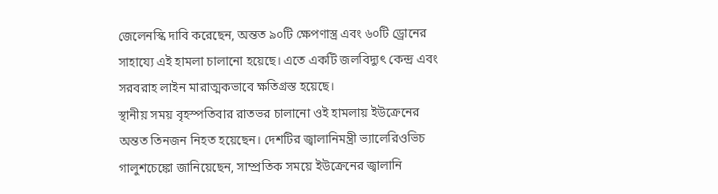জেলেনস্কি দাবি করেছেন, অন্তত ৯০টি ক্ষেপণাস্ত্র এবং ৬০টি ড্রোনের সাহায্যে এই হামলা চালানো হয়েছে। এতে একটি জলবিদ্যুৎ কেন্দ্র এবং সরবরাহ লাইন মারাত্মকভাবে ক্ষতিগ্রস্ত হয়েছে।
স্থানীয় সময় বৃহস্পতিবার রাতভর চালানো ওই হামলায় ইউক্রেনের অন্তত তিনজন নিহত হয়েছেন। দেশটির জ্বালানিমন্ত্রী ভ্যালেরিওভিচ গালুশচেঙ্কো জানিয়েছেন, সাম্প্রতিক সময়ে ইউক্রেনের জ্বালানি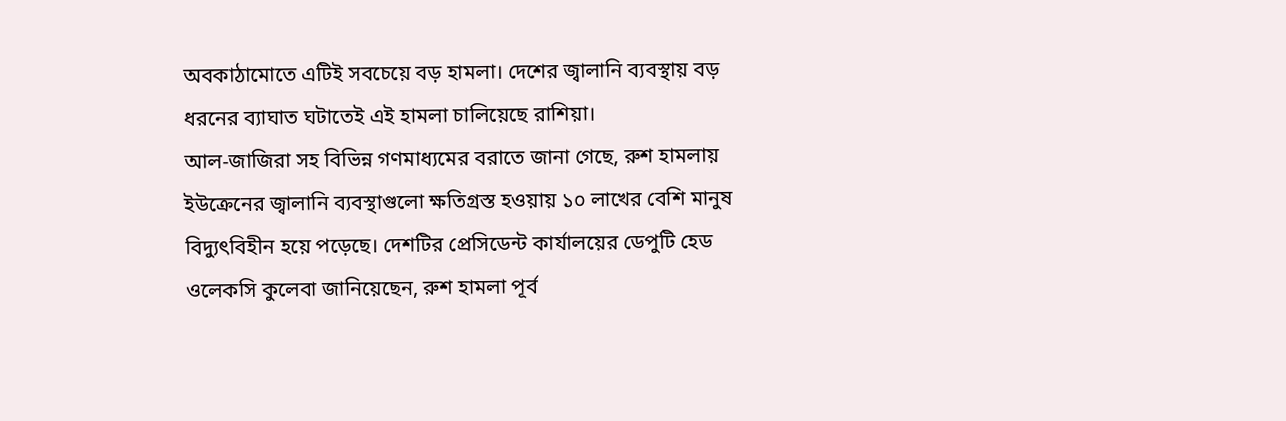অবকাঠামোতে এটিই সবচেয়ে বড় হামলা। দেশের জ্বালানি ব্যবস্থায় বড় ধরনের ব্যাঘাত ঘটাতেই এই হামলা চালিয়েছে রাশিয়া।
আল-জাজিরা সহ বিভিন্ন গণমাধ্যমের বরাতে জানা গেছে, রুশ হামলায় ইউক্রেনের জ্বালানি ব্যবস্থাগুলো ক্ষতিগ্রস্ত হওয়ায় ১০ লাখের বেশি মানুষ বিদ্যুৎবিহীন হয়ে পড়েছে। দেশটির প্রেসিডেন্ট কার্যালয়ের ডেপুটি হেড ওলেকসি কুলেবা জানিয়েছেন, রুশ হামলা পূর্ব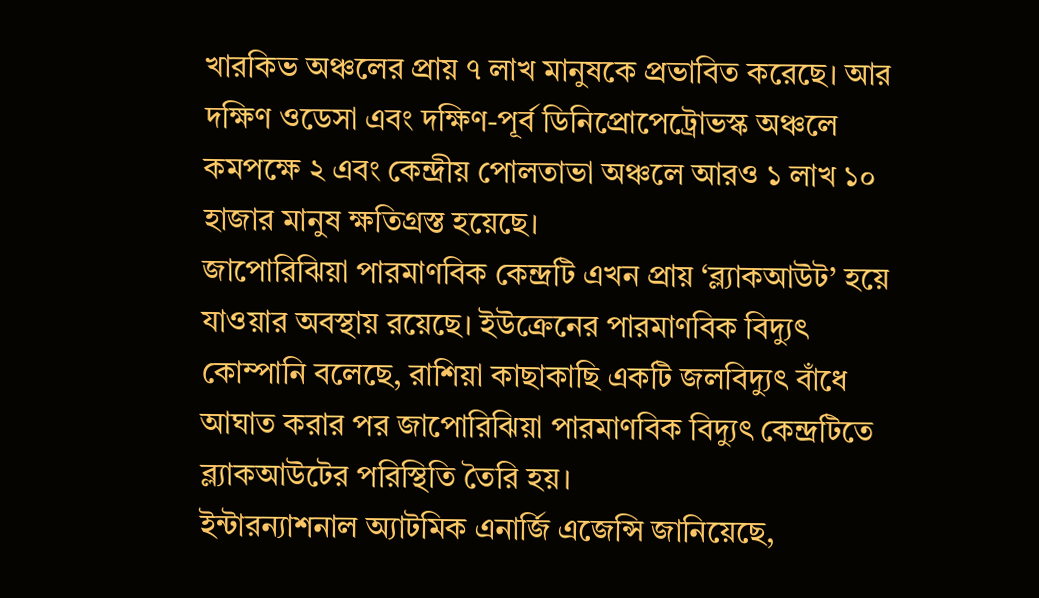খারকিভ অঞ্চলের প্রায় ৭ লাখ মানুষকে প্রভাবিত করেছে। আর দক্ষিণ ওডেসা এবং দক্ষিণ-পূর্ব ডিনিপ্রোপেট্রোভস্ক অঞ্চলে কমপক্ষে ২ এবং কেন্দ্রীয় পোলতাভা অঞ্চলে আরও ১ লাখ ১০ হাজার মানুষ ক্ষতিগ্রস্ত হয়েছে।
জাপোরিঝিয়া পারমাণবিক কেন্দ্রটি এখন প্রায় ‘ব্ল্যাকআউট’ হয়ে যাওয়ার অবস্থায় রয়েছে। ইউক্রেনের পারমাণবিক বিদ্যুৎ কোম্পানি বলেছে, রাশিয়া কাছাকাছি একটি জলবিদ্যুৎ বাঁধে আঘাত করার পর জাপোরিঝিয়া পারমাণবিক বিদ্যুৎ কেন্দ্রটিতে ব্ল্যাকআউটের পরিস্থিতি তৈরি হয়।
ইন্টারন্যাশনাল অ্যাটমিক এনার্জি এজেন্সি জানিয়েছে,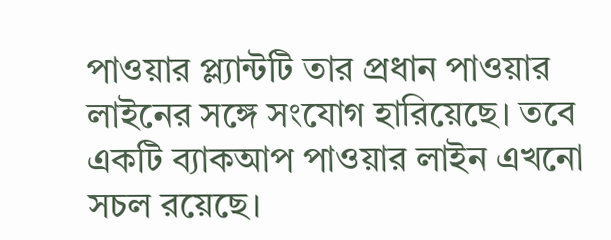পাওয়ার প্ল্যান্টটি তার প্রধান পাওয়ার লাইনের সঙ্গে সংযোগ হারিয়েছে। তবে একটি ব্যাকআপ পাওয়ার লাইন এখনো সচল রয়েছে।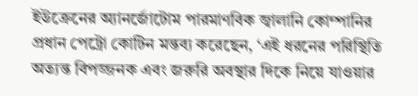ইউক্রেনের অ্যানর্জোটোম পারমাণবিক জ্বালানি কোম্পানির প্রধান পেট্রো কোটিন মন্তব্য করেছেন, ‘এই ধরনের পরিস্থিতি অত্যন্ত বিপজ্জনক এবং জরুরি অবস্থার দিকে নিয়ে যাওয়ার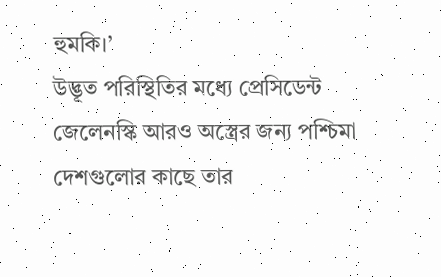হুমকি।’
উদ্ভূত পরিস্থিতির মধ্যে প্রেসিডেন্ট জেলেনস্কি আরও অস্ত্রের জন্য পশ্চিমা দেশগুলোর কাছে তার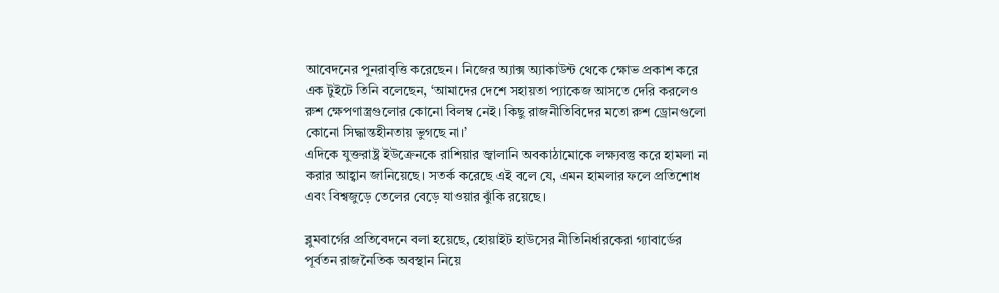আবেদনের পুনরাবৃত্তি করেছেন। নিজের অ্যাক্স অ্যাকাউন্ট থেকে ক্ষোভ প্রকাশ করে এক টুইটে তিনি বলেছেন, ‘আমাদের দেশে সহায়তা প্যাকেজ আসতে দেরি করলেও রুশ ক্ষেপণাস্ত্রগুলোর কোনো বিলম্ব নেই। কিছু রাজনীতিবিদের মতো রুশ ড্রোনগুলো কোনো সিদ্ধান্তহীনতায় ভুগছে না।’
এদিকে যুক্তরাষ্ট্র ইউক্রেনকে রাশিয়ার জ্বালানি অবকাঠামোকে লক্ষ্যবস্তু করে হামলা না করার আহ্বান জানিয়েছে। সতর্ক করেছে এই বলে যে, এমন হামলার ফলে প্রতিশোধ এবং বিশ্বজুড়ে তেলের বেড়ে যাওয়ার ঝুঁকি রয়েছে।

ব্লুমবার্গের প্রতিবেদনে বলা হয়েছে, হোয়াইট হাউসের নীতিনির্ধারকেরা গ্যাবার্ডের পূর্বতন রাজনৈতিক অবস্থান নিয়ে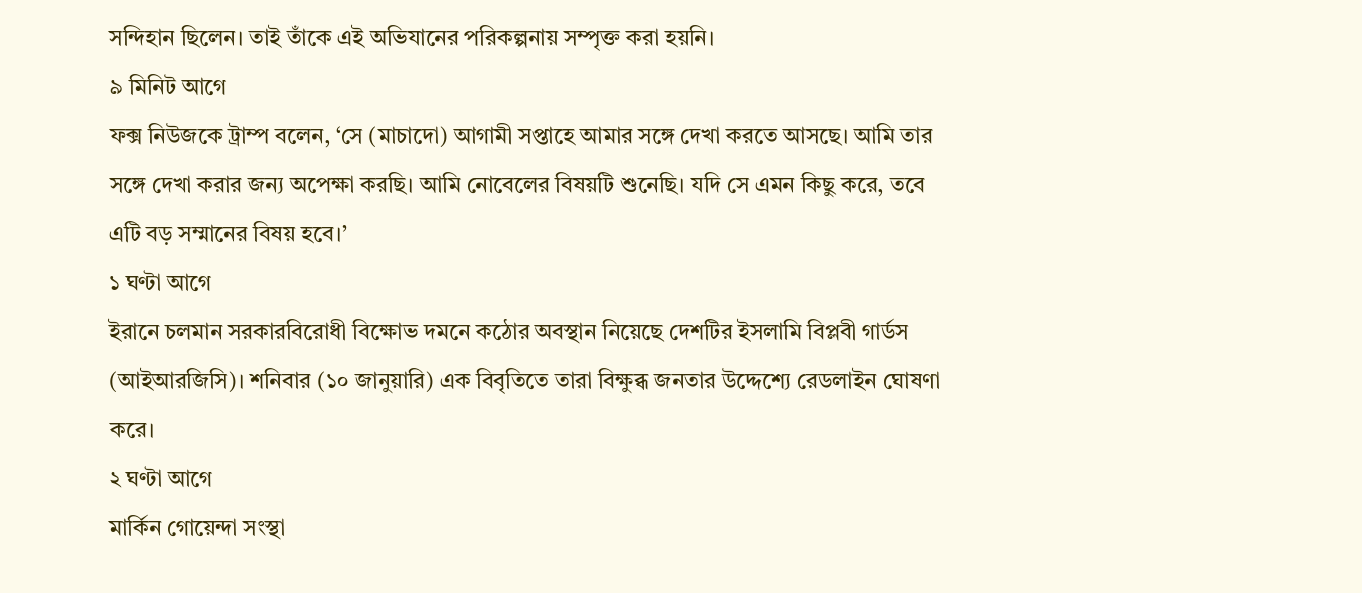সন্দিহান ছিলেন। তাই তাঁকে এই অভিযানের পরিকল্পনায় সম্পৃক্ত করা হয়নি।
৯ মিনিট আগে
ফক্স নিউজকে ট্রাম্প বলেন, ‘সে (মাচাদো) আগামী সপ্তাহে আমার সঙ্গে দেখা করতে আসছে। আমি তার সঙ্গে দেখা করার জন্য অপেক্ষা করছি। আমি নোবেলের বিষয়টি শুনেছি। যদি সে এমন কিছু করে, তবে এটি বড় সম্মানের বিষয় হবে।’
১ ঘণ্টা আগে
ইরানে চলমান সরকারবিরোধী বিক্ষোভ দমনে কঠোর অবস্থান নিয়েছে দেশটির ইসলামি বিপ্লবী গার্ডস (আইআরজিসি)। শনিবার (১০ জানুয়ারি) এক বিবৃতিতে তারা বিক্ষুব্ধ জনতার উদ্দেশ্যে রেডলাইন ঘোষণা করে।
২ ঘণ্টা আগে
মার্কিন গোয়েন্দা সংস্থা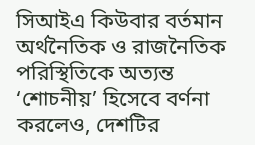সিআইএ কিউবার বর্তমান অর্থনৈতিক ও রাজনৈতিক পরিস্থিতিকে অত্যন্ত ‘শোচনীয়’ হিসেবে বর্ণনা করলেও, দেশটির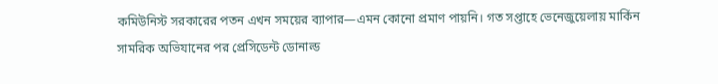কমিউনিস্ট সরকারের পতন এখন সময়ের ব্যাপার—এমন কোনো প্রমাণ পায়নি। গত সপ্তাহে ভেনেজুয়েলায় মার্কিন সামরিক অভিযানের পর প্রেসিডেন্ট ডোনাল্ড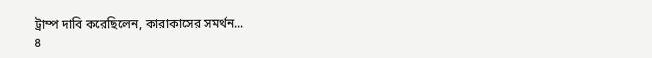ট্রাম্প দাবি করেছিলেন, কারাকাসের সমর্থন...
৪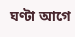ঘণ্টা আগে